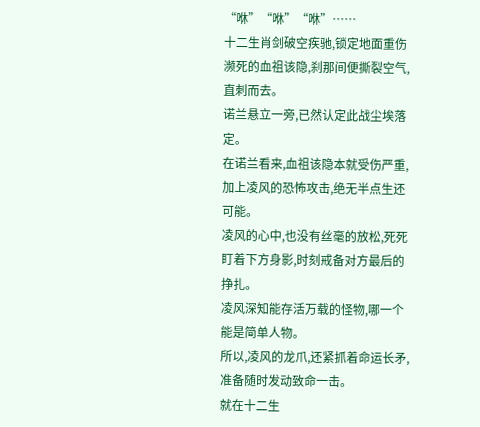“咻”“咻”“咻”……
十二生肖剑破空疾驰,锁定地面重伤濒死的血祖该隐,刹那间便撕裂空气,直刺而去。
诺兰悬立一旁,已然认定此战尘埃落定。
在诺兰看来,血祖该隐本就受伤严重,加上凌风的恐怖攻击,绝无半点生还可能。
凌风的心中,也没有丝毫的放松,死死盯着下方身影,时刻戒备对方最后的挣扎。
凌风深知能存活万载的怪物,哪一个能是简单人物。
所以,凌风的龙爪,还紧抓着命运长矛,准备随时发动致命一击。
就在十二生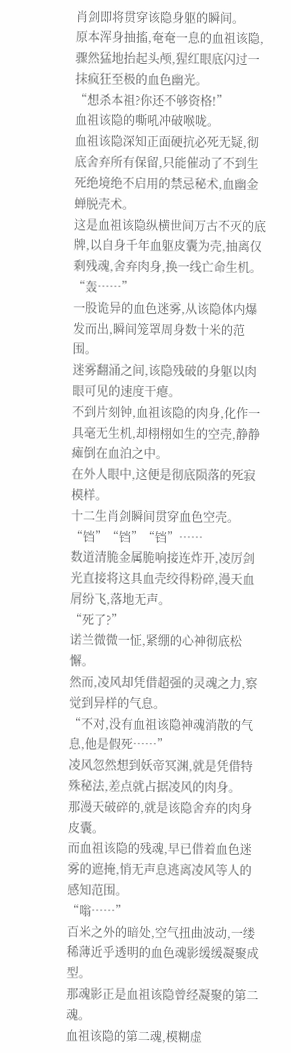肖剑即将贯穿该隐身躯的瞬间。
原本浑身抽搐,奄奄一息的血祖该隐,骤然猛地抬起头颅,猩红眼底闪过一抹疯狂至极的血色幽光。
“想杀本祖?你还不够资格!”
血祖该隐的嘶吼冲破喉咙。
血祖该隐深知正面硬抗必死无疑,彻底舍弃所有保留,只能催动了不到生死绝境绝不启用的禁忌秘术,血幽金蝉脱壳术。
这是血祖该隐纵横世间万古不灭的底牌,以自身千年血躯皮囊为壳,抽离仅剩残魂,舍弃肉身,换一线亡命生机。
“轰……”
一股诡异的血色迷雾,从该隐体内爆发而出,瞬间笼罩周身数十米的范围。
迷雾翻涌之间,该隐残破的身躯以肉眼可见的速度干瘪。
不到片刻钟,血祖该隐的肉身,化作一具毫无生机,却栩栩如生的空壳,静静瘫倒在血泊之中。
在外人眼中,这便是彻底陨落的死寂模样。
十二生肖剑瞬间贯穿血色空壳。
“铛”“铛”“铛”……
数道清脆金属脆响接连炸开,凌厉剑光直接将这具血壳绞得粉碎,漫天血屑纷飞,落地无声。
“死了?”
诺兰微微一怔,紧绷的心神彻底松懈。
然而,凌风却凭借超强的灵魂之力,察觉到异样的气息。
“不对,没有血祖该隐神魂消散的气息,他是假死……”
凌风忽然想到妖帝冥渊,就是凭借特殊秘法,差点就占据凌风的肉身。
那漫天破碎的,就是该隐舍弃的肉身皮囊。
而血祖该隐的残魂,早已借着血色迷雾的遮掩,悄无声息逃离凌风等人的感知范围。
“嗡……”
百米之外的暗处,空气扭曲波动,一缕稀薄近乎透明的血色魂影缓缓凝聚成型。
那魂影正是血祖该隐曾经凝聚的第二魂。
血祖该隐的第二魂,模糊虚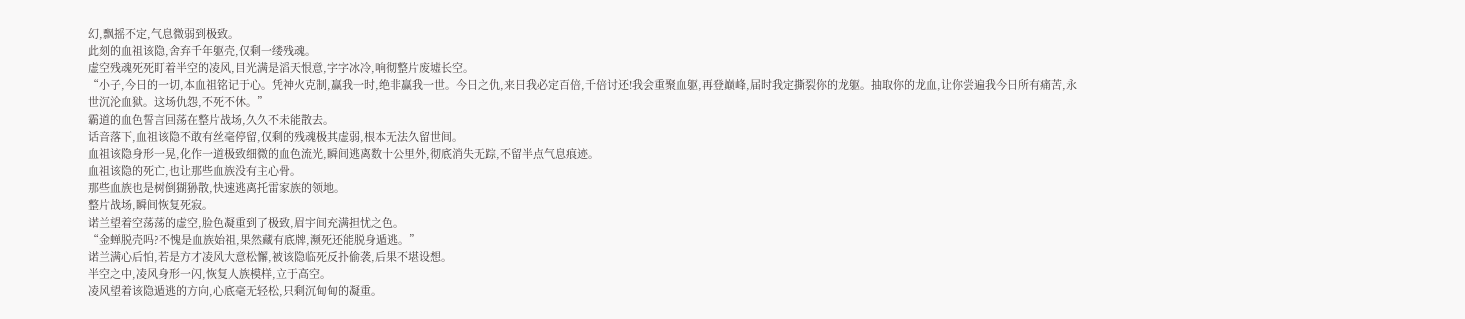幻,飘摇不定,气息微弱到极致。
此刻的血祖该隐,舍弃千年躯壳,仅剩一缕残魂。
虚空残魂死死盯着半空的凌风,目光满是滔天恨意,字字冰冷,响彻整片废墟长空。
“小子,今日的一切,本血祖铭记于心。凭神火克制,赢我一时,绝非赢我一世。今日之仇,来日我必定百倍,千倍讨还!我会重聚血躯,再登巅峰,届时我定撕裂你的龙躯。抽取你的龙血,让你尝遍我今日所有痛苦,永世沉沦血狱。这场仇怨,不死不休。”
霸道的血色誓言回荡在整片战场,久久不未能散去。
话音落下,血祖该隐不敢有丝毫停留,仅剩的残魂极其虚弱,根本无法久留世间。
血祖该隐身形一晃,化作一道极致细微的血色流光,瞬间逃离数十公里外,彻底消失无踪,不留半点气息痕迹。
血祖该隐的死亡,也让那些血族没有主心骨。
那些血族也是树倒猢狲散,快速逃离托雷家族的领地。
整片战场,瞬间恢复死寂。
诺兰望着空荡荡的虚空,脸色凝重到了极致,眉宇间充满担忧之色。
“金蝉脱壳吗?不愧是血族始祖,果然藏有底牌,濒死还能脱身遁逃。”
诺兰满心后怕,若是方才凌风大意松懈,被该隐临死反扑偷袭,后果不堪设想。
半空之中,凌风身形一闪,恢复人族模样,立于高空。
凌风望着该隐遁逃的方向,心底毫无轻松,只剩沉甸甸的凝重。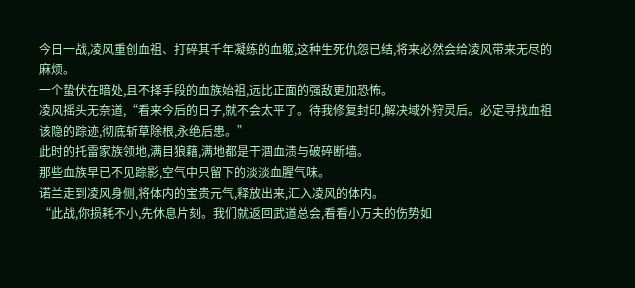今日一战,凌风重创血祖、打碎其千年凝练的血躯,这种生死仇怨已结,将来必然会给凌风带来无尽的麻烦。
一个蛰伏在暗处,且不择手段的血族始祖,远比正面的强敌更加恐怖。
凌风摇头无奈道,“看来今后的日子,就不会太平了。待我修复封印,解决域外狩灵后。必定寻找血祖该隐的踪迹,彻底斩草除根,永绝后患。”
此时的托雷家族领地,满目狼藉,满地都是干涸血渍与破碎断墙。
那些血族早已不见踪影,空气中只留下的淡淡血腥气味。
诺兰走到凌风身侧,将体内的宝贵元气,释放出来,汇入凌风的体内。
“此战,你损耗不小,先休息片刻。我们就返回武道总会,看看小万夫的伤势如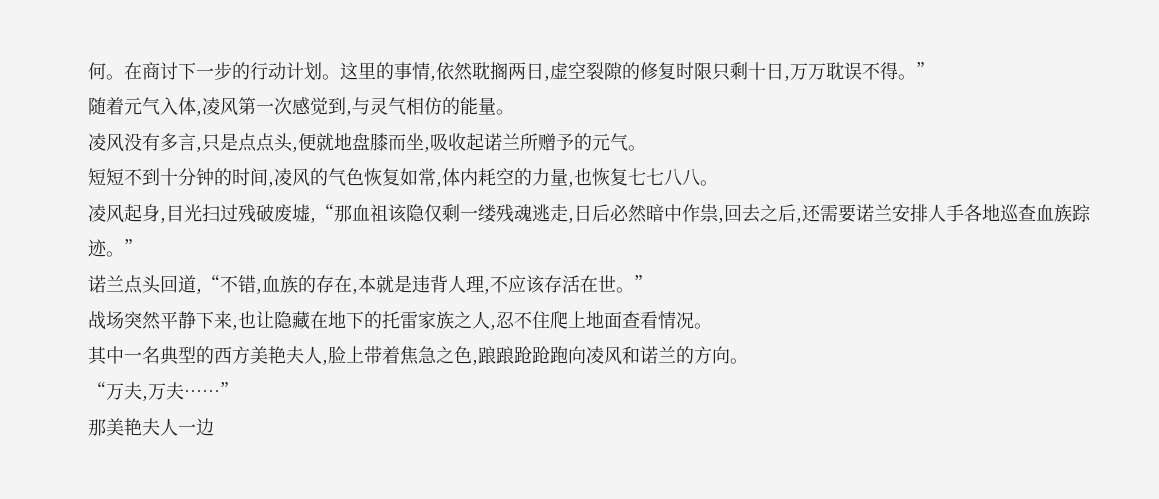何。在商讨下一步的行动计划。这里的事情,依然耽搁两日,虚空裂隙的修复时限只剩十日,万万耽误不得。”
随着元气入体,凌风第一次感觉到,与灵气相仿的能量。
凌风没有多言,只是点点头,便就地盘膝而坐,吸收起诺兰所赠予的元气。
短短不到十分钟的时间,凌风的气色恢复如常,体内耗空的力量,也恢复七七八八。
凌风起身,目光扫过残破废墟,“那血祖该隐仅剩一缕残魂逃走,日后必然暗中作祟,回去之后,还需要诺兰安排人手各地巡查血族踪迹。”
诺兰点头回道,“不错,血族的存在,本就是违背人理,不应该存活在世。”
战场突然平静下来,也让隐藏在地下的托雷家族之人,忍不住爬上地面查看情况。
其中一名典型的西方美艳夫人,脸上带着焦急之色,踉踉跄跄跑向凌风和诺兰的方向。
“万夫,万夫……”
那美艳夫人一边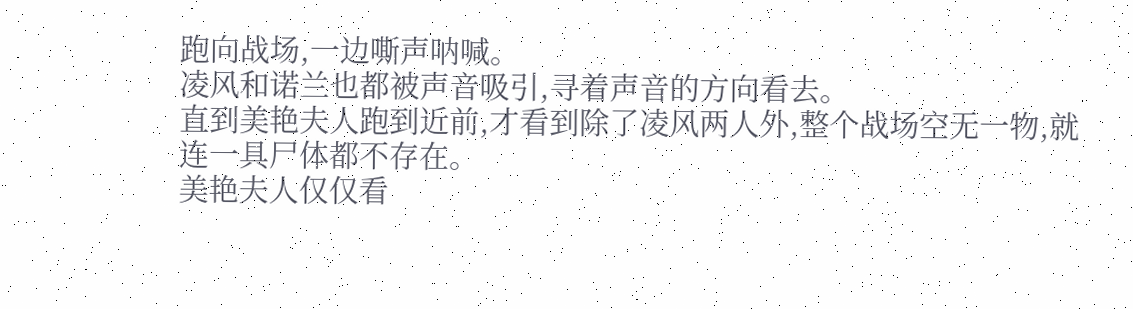跑向战场,一边嘶声呐喊。
凌风和诺兰也都被声音吸引,寻着声音的方向看去。
直到美艳夫人跑到近前,才看到除了凌风两人外,整个战场空无一物,就连一具尸体都不存在。
美艳夫人仅仅看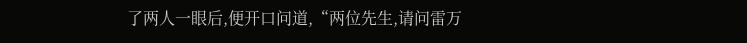了两人一眼后,便开口问道,“两位先生,请问雷万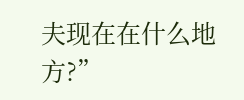夫现在在什么地方?”